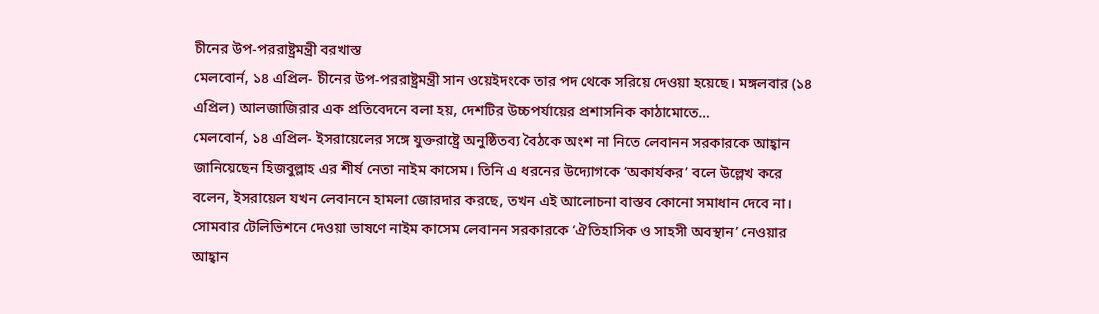চীনের উপ-পররাষ্ট্রমন্ত্রী বরখাস্ত
মেলবোর্ন, ১৪ এপ্রিল- চীনের উপ-পররাষ্ট্রমন্ত্রী সান ওয়েইদংকে তার পদ থেকে সরিয়ে দেওয়া হয়েছে। মঙ্গলবার (১৪ এপ্রিল) আলজাজিরার এক প্রতিবেদনে বলা হয়, দেশটির উচ্চপর্যায়ের প্রশাসনিক কাঠামোতে…
মেলবোর্ন, ১৪ এপ্রিল- ইসরায়েলের সঙ্গে যুক্তরাষ্ট্রে অনুষ্ঠিতব্য বৈঠকে অংশ না নিতে লেবানন সরকারকে আহ্বান জানিয়েছেন হিজবুল্লাহ এর শীর্ষ নেতা নাইম কাসেম। তিনি এ ধরনের উদ্যোগকে ‘অকার্যকর’ বলে উল্লেখ করে বলেন, ইসরায়েল যখন লেবাননে হামলা জোরদার করছে, তখন এই আলোচনা বাস্তব কোনো সমাধান দেবে না।
সোমবার টেলিভিশনে দেওয়া ভাষণে নাইম কাসেম লেবানন সরকারকে ‘ঐতিহাসিক ও সাহসী অবস্থান’ নেওয়ার আহ্বান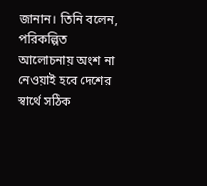জানান। তিনি বলেন, পরিকল্পিত আলোচনায় অংশ না নেওয়াই হবে দেশের স্বার্থে সঠিক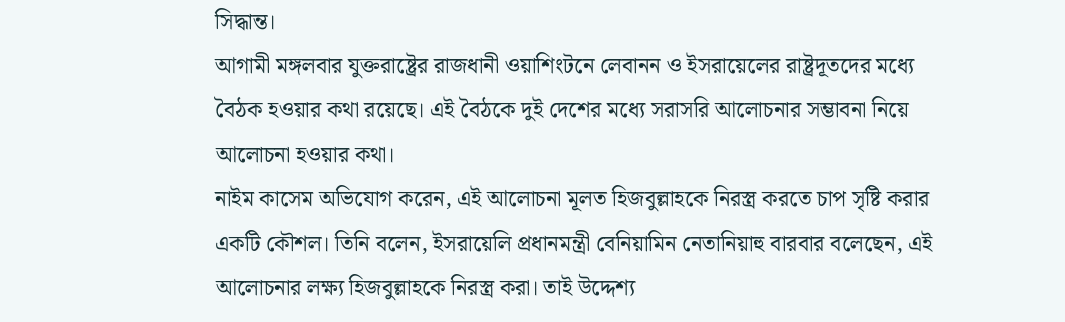সিদ্ধান্ত।
আগামী মঙ্গলবার যুক্তরাষ্ট্রের রাজধানী ওয়াশিংটনে লেবানন ও ইসরায়েলের রাষ্ট্রদূতদের মধ্যে বৈঠক হওয়ার কথা রয়েছে। এই বৈঠকে দুই দেশের মধ্যে সরাসরি আলোচনার সম্ভাবনা নিয়ে আলোচনা হওয়ার কথা।
নাইম কাসেম অভিযোগ করেন, এই আলোচনা মূলত হিজবুল্লাহকে নিরস্ত্র করতে চাপ সৃষ্টি করার একটি কৌশল। তিনি বলেন, ইসরায়েলি প্রধানমন্ত্রী বেনিয়ামিন নেতানিয়াহু বারবার বলেছেন, এই আলোচনার লক্ষ্য হিজবুল্লাহকে নিরস্ত্র করা। তাই উদ্দেশ্য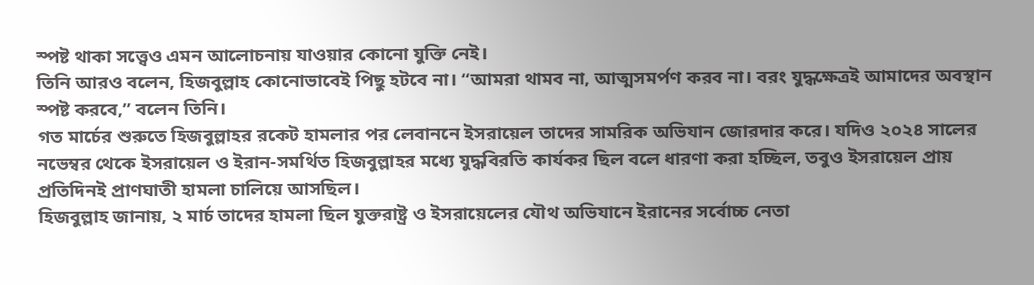স্পষ্ট থাকা সত্ত্বেও এমন আলোচনায় যাওয়ার কোনো যুক্তি নেই।
তিনি আরও বলেন, হিজবুল্লাহ কোনোভাবেই পিছু হটবে না। “আমরা থামব না, আত্মসমর্পণ করব না। বরং যুদ্ধক্ষেত্রই আমাদের অবস্থান স্পষ্ট করবে,” বলেন তিনি।
গত মার্চের শুরুতে হিজবুল্লাহর রকেট হামলার পর লেবাননে ইসরায়েল তাদের সামরিক অভিযান জোরদার করে। যদিও ২০২৪ সালের নভেম্বর থেকে ইসরায়েল ও ইরান-সমর্থিত হিজবুল্লাহর মধ্যে যুদ্ধবিরতি কার্যকর ছিল বলে ধারণা করা হচ্ছিল, তবুও ইসরায়েল প্রায় প্রতিদিনই প্রাণঘাতী হামলা চালিয়ে আসছিল।
হিজবুল্লাহ জানায়, ২ মার্চ তাদের হামলা ছিল যুক্তরাষ্ট্র ও ইসরায়েলের যৌথ অভিযানে ইরানের সর্বোচ্চ নেতা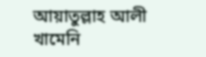আয়াতুল্লাহ আলী খামেনি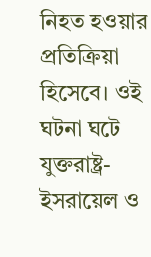নিহত হওয়ার প্রতিক্রিয়া হিসেবে। ওই ঘটনা ঘটে যুক্তরাষ্ট্র-ইসরায়েল ও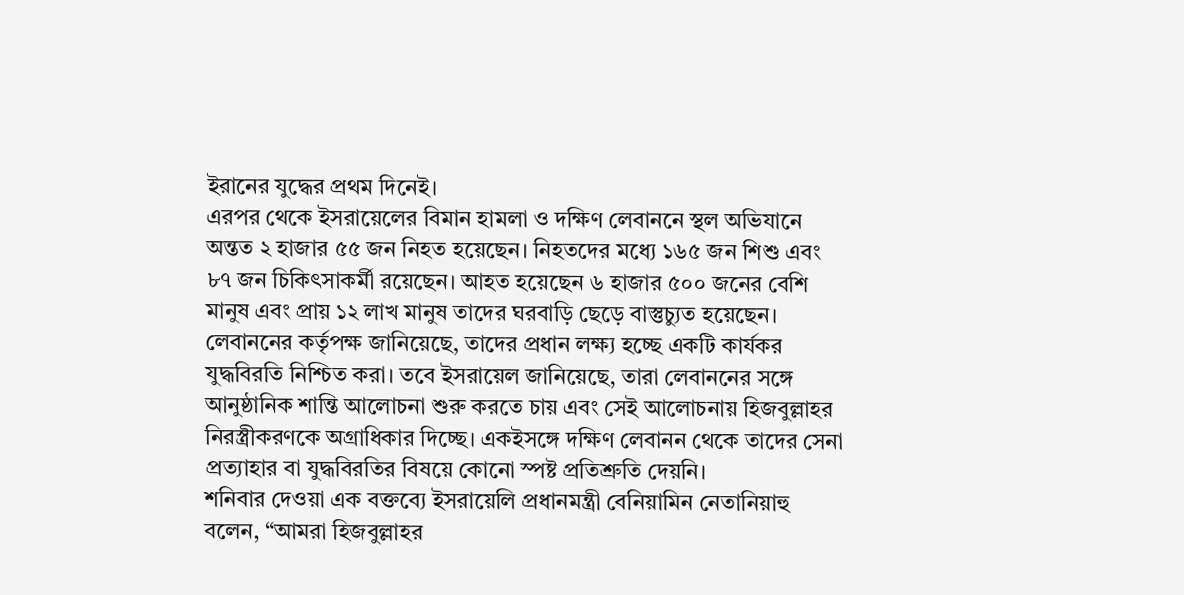ইরানের যুদ্ধের প্রথম দিনেই।
এরপর থেকে ইসরায়েলের বিমান হামলা ও দক্ষিণ লেবাননে স্থল অভিযানে অন্তত ২ হাজার ৫৫ জন নিহত হয়েছেন। নিহতদের মধ্যে ১৬৫ জন শিশু এবং ৮৭ জন চিকিৎসাকর্মী রয়েছেন। আহত হয়েছেন ৬ হাজার ৫০০ জনের বেশি মানুষ এবং প্রায় ১২ লাখ মানুষ তাদের ঘরবাড়ি ছেড়ে বাস্তুচ্যুত হয়েছেন।
লেবাননের কর্তৃপক্ষ জানিয়েছে, তাদের প্রধান লক্ষ্য হচ্ছে একটি কার্যকর যুদ্ধবিরতি নিশ্চিত করা। তবে ইসরায়েল জানিয়েছে, তারা লেবাননের সঙ্গে আনুষ্ঠানিক শান্তি আলোচনা শুরু করতে চায় এবং সেই আলোচনায় হিজবুল্লাহর নিরস্ত্রীকরণকে অগ্রাধিকার দিচ্ছে। একইসঙ্গে দক্ষিণ লেবানন থেকে তাদের সেনা প্রত্যাহার বা যুদ্ধবিরতির বিষয়ে কোনো স্পষ্ট প্রতিশ্রুতি দেয়নি।
শনিবার দেওয়া এক বক্তব্যে ইসরায়েলি প্রধানমন্ত্রী বেনিয়ামিন নেতানিয়াহু বলেন, “আমরা হিজবুল্লাহর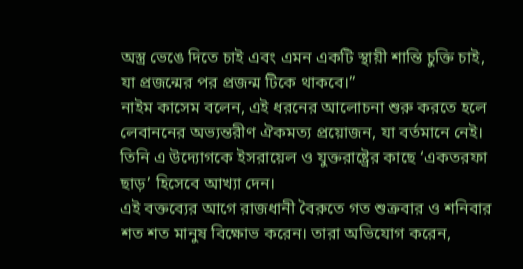অস্ত্র ভেঙে দিতে চাই এবং এমন একটি স্থায়ী শান্তি চুক্তি চাই, যা প্রজন্মের পর প্রজন্ম টিকে থাকবে।”
নাইম কাসেম বলেন, এই ধরনের আলোচনা শুরু করতে হলে লেবাননের অভ্যন্তরীণ ঐকমত্য প্রয়োজন, যা বর্তমানে নেই। তিনি এ উদ্যোগকে ইসরায়েল ও যুক্তরাষ্ট্রের কাছে ‘একতরফা ছাড়’ হিসেবে আখ্যা দেন।
এই বক্তব্যের আগে রাজধানী বৈরুতে গত শুক্রবার ও শনিবার শত শত মানুষ বিক্ষোভ করেন। তারা অভিযোগ করেন,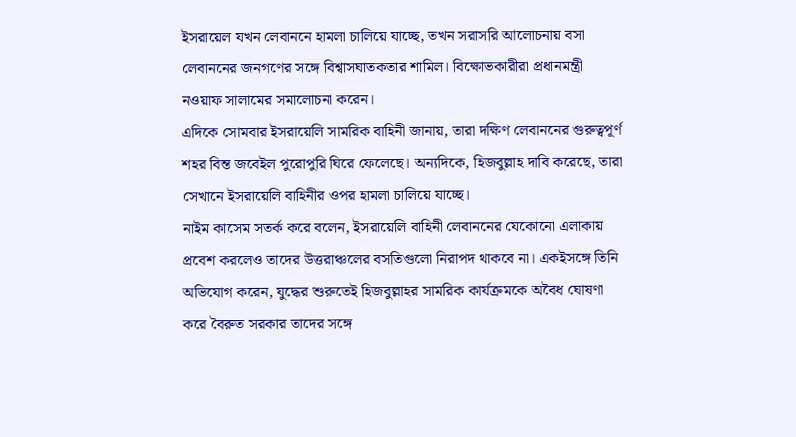ইসরায়েল যখন লেবাননে হামলা চালিয়ে যাচ্ছে, তখন সরাসরি আলোচনায় বসা লেবাননের জনগণের সঙ্গে বিশ্বাসঘাতকতার শামিল। বিক্ষোভকারীরা প্রধানমন্ত্রী নওয়াফ সালামের সমালোচনা করেন।
এদিকে সোমবার ইসরায়েলি সামরিক বাহিনী জানায়, তারা দক্ষিণ লেবাননের গুরুত্বপূর্ণ শহর বিন্ত জবেইল পুরোপুরি ঘিরে ফেলেছে। অন্যদিকে, হিজবুল্লাহ দাবি করেছে, তারা সেখানে ইসরায়েলি বাহিনীর ওপর হামলা চালিয়ে যাচ্ছে।
নাইম কাসেম সতর্ক করে বলেন, ইসরায়েলি বাহিনী লেবাননের যেকোনো এলাকায় প্রবেশ করলেও তাদের উত্তরাঞ্চলের বসতিগুলো নিরাপদ থাকবে না। একইসঙ্গে তিনি অভিযোগ করেন, যুদ্ধের শুরুতেই হিজবুল্লাহর সামরিক কার্যক্রমকে অবৈধ ঘোষণা করে বৈরুত সরকার তাদের সঙ্গে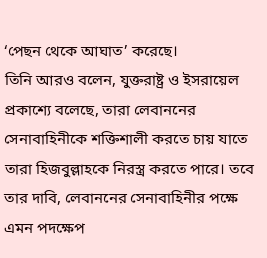‘পেছন থেকে আঘাত’ করেছে।
তিনি আরও বলেন, যুক্তরাষ্ট্র ও ইসরায়েল প্রকাশ্যে বলেছে, তারা লেবাননের সেনাবাহিনীকে শক্তিশালী করতে চায় যাতে তারা হিজবুল্লাহকে নিরস্ত্র করতে পারে। তবে তার দাবি, লেবাননের সেনাবাহিনীর পক্ষে এমন পদক্ষেপ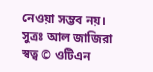নেওয়া সম্ভব নয়।
সুত্রঃ আল জাজিরা
স্বত্ব © ওটিএন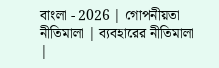বাংলা - 2026 | গোপনীয়তা নীতিমালা | ব্যবহারের নীতিমালা |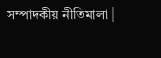সম্পাদকীয় নীতিমালা |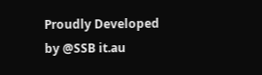Proudly Developed by @SSB it.au